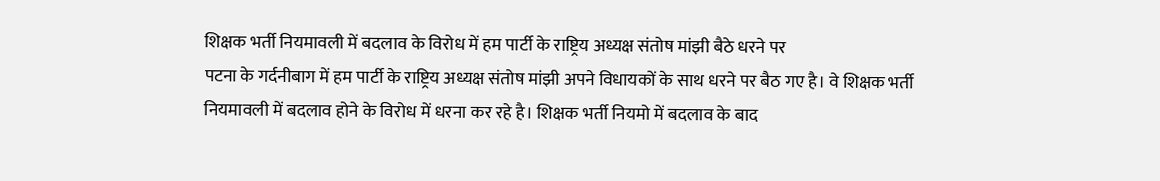शिक्षक भर्ती नियमावली में बदलाव के विरोध में हम पार्टी के राष्ट्रिय अध्यक्ष संतोष मांझी बैठे धरने पर
पटना के गर्दनीबाग में हम पार्टी के राष्ट्रिय अध्यक्ष संतोष मांझी अपने विधायकों के साथ धरने पर बैठ गए है। वे शिक्षक भर्ती नियमावली में बदलाव होने के विरोध में धरना कर रहे है। शिक्षक भर्ती नियमो में बदलाव के बाद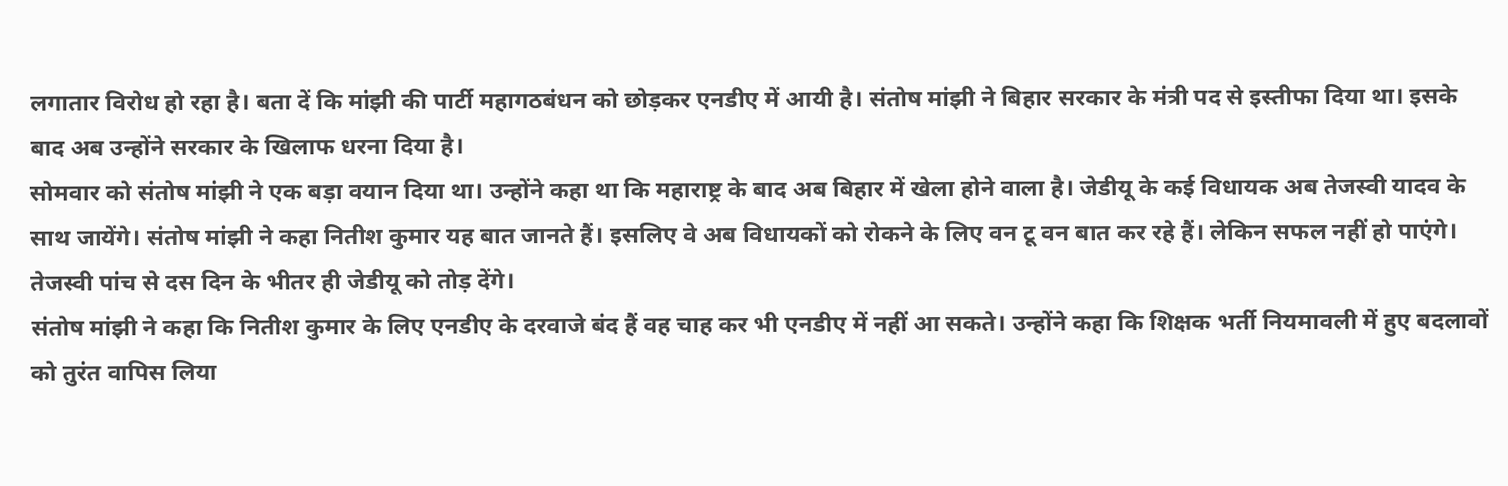लगातार विरोध हो रहा है। बता दें कि मांझी की पार्टी महागठबंधन को छोड़कर एनडीए में आयी है। संतोष मांझी ने बिहार सरकार के मंत्री पद से इस्तीफा दिया था। इसके बाद अब उन्होंने सरकार के खिलाफ धरना दिया है।
सोमवार को संतोष मांझी ने एक बड़ा वयान दिया था। उन्होंने कहा था कि महाराष्ट्र के बाद अब बिहार में खेला होने वाला है। जेडीयू के कई विधायक अब तेजस्वी यादव के साथ जायेंगे। संतोष मांझी ने कहा नितीश कुमार यह बात जानते हैं। इसलिए वे अब विधायकों को रोकने के लिए वन टू वन बात कर रहे हैं। लेकिन सफल नहीं हो पाएंगे। तेजस्वी पांच से दस दिन के भीतर ही जेडीयू को तोड़ देंगे।
संतोष मांझी ने कहा कि नितीश कुमार के लिए एनडीए के दरवाजे बंद हैं वह चाह कर भी एनडीए में नहीं आ सकते। उन्होंने कहा कि शिक्षक भर्ती नियमावली में हुए बदलावों को तुरंत वापिस लिया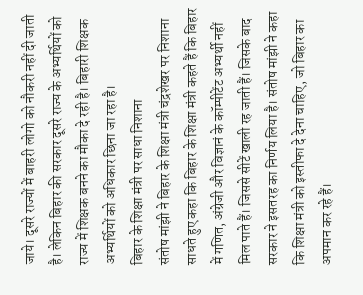जाये। दूसरे राज्यों में बाहरी लोगो को नौकरी नहीं दी जाती है। लेकिन बिहार की सरकार दूसरे राज्य के अभ्यर्थियों को राज्य में शिक्षक बनने का मौका दे रही है। बिहारी शिक्षक अभ्यर्थियों को अधिकार छिना जा रहा है।
बिहार के शिक्षा मंत्री पर साधा निशाना
संतोष मांझी ने बिहार के शिक्षा मंत्री चंद्रशेखर पर निशाना साधते हुए कहा कि बिहार के शिक्षा मंत्री कहते हैं कि बिहार में गणित, अंग्रेजी और विज्ञानं के कॉम्पीटेंट अभ्यर्थी नहीं मिल पाते हैं। जिससे सीटें खाली रह जाती हैं। जिसके बाद सरकार ने इसतरह का निर्णय लिया है। संतोष मांझी ने कहा कि शिक्षा मंत्री को इस्तीफा दे देना चाहिए, जो बिहार का अपमान कर रहे हैं।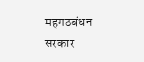महगठबंधन सरकार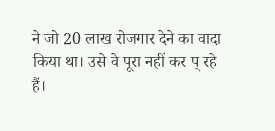ने जो 20 लाख रोजगार देने का वादा किया था। उसे वे पूरा नहीं कर प् रहे हैं।